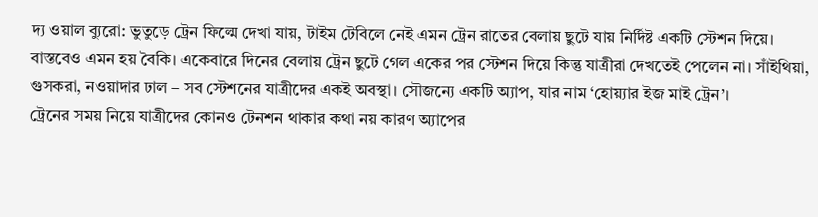দ্য ওয়াল ব্যুরো: ভুতুড়ে ট্রেন ফিল্মে দেখা যায়, টাইম টেবিলে নেই এমন ট্রেন রাতের বেলায় ছুটে যায় নির্দিষ্ট একটি স্টেশন দিয়ে। বাস্তবেও এমন হয় বৈকি। একেবারে দিনের বেলায় ট্রেন ছুটে গেল একের পর স্টেশন দিয়ে কিন্তু যাত্রীরা দেখতেই পেলেন না। সাঁইথিয়া, গুসকরা, নওয়াদার ঢাল – সব স্টেশনের যাত্রীদের একই অবস্থা। সৌজন্যে একটি অ্যাপ, যার নাম ‘হোয়্যার ইজ মাই ট্রেন’।
ট্রেনের সময় নিয়ে যাত্রীদের কোনও টেনশন থাকার কথা নয় কারণ অ্যাপের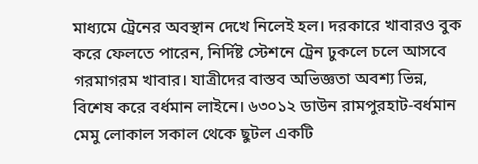মাধ্যমে ট্রেনের অবস্থান দেখে নিলেই হল। দরকারে খাবারও বুক করে ফেলতে পারেন, নির্দিষ্ট স্টেশনে ট্রেন ঢুকলে চলে আসবে গরমাগরম খাবার। যাত্রীদের বাস্তব অভিজ্ঞতা অবশ্য ভিন্ন, বিশেষ করে বর্ধমান লাইনে। ৬৩০১২ ডাউন রামপুরহাট-বর্ধমান মেমু লোকাল সকাল থেকে ছুটল একটি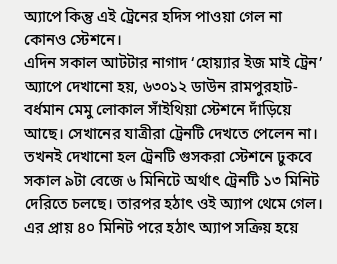অ্যাপে কিন্তু এই ট্রেনের হদিস পাওয়া গেল না কোনও স্টেশনে।
এদিন সকাল আটটার নাগাদ ‘হোয়্যার ইজ মাই ট্রেন’ অ্যাপে দেখানো হয়, ৬৩০১২ ডাউন রামপুরহাট-বর্ধমান মেমু লোকাল সাঁইথিয়া স্টেশনে দাঁড়িয়ে আছে। সেখানের যাত্রীরা ট্রেনটি দেখতে পেলেন না। তখনই দেখানো হল ট্রেনটি গুসকরা স্টেশনে ঢুকবে সকাল ৯টা বেজে ৬ মিনিটে অর্থাৎ ট্রেনটি ১৩ মিনিট দেরিতে চলছে। তারপর হঠাৎ ওই অ্যাপ থেমে গেল। এর প্রায় ৪০ মিনিট পরে হঠাৎ অ্যাপ সক্রিয় হয়ে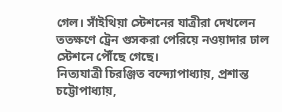গেল। সাঁইথিয়া স্টেশনের যাত্রীরা দেখলেন ততক্ষণে ট্রেন গুসকরা পেরিয়ে নওয়াদার ঢাল স্টেশনে পৌঁছে গেছে।
নিত্যযাত্রী চিরঞ্জিত বন্দ্যোপাধ্যায়, প্রশান্ত চট্টোপাধ্যায়,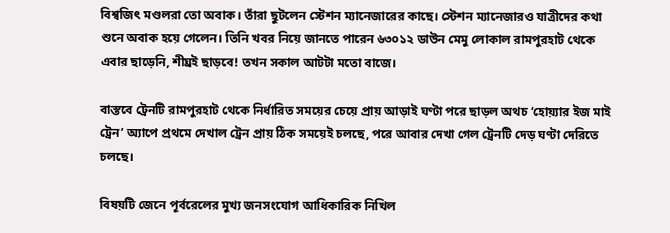বিশ্বজিৎ মণ্ডলরা তো অবাক। তাঁরা ছুটলেন স্টেশন ম্যানেজারের কাছে। স্টেশন ম্যানেজারও যাত্রীদের কথা শুনে অবাক হয়ে গেলেন। তিনি খবর নিয়ে জানতে পারেন ৬৩০১২ ডাউন মেমু লোকাল রামপুরহাট থেকে এবার ছাড়েনি, শীঘ্রই ছাড়বে! তখন সকাল আটটা মতো বাজে।

বাস্তবে ট্রেনটি রামপুরহাট থেকে নির্ধারিত সময়ের চেয়ে প্রায় আড়াই ঘণ্টা পরে ছাড়ল অথচ ‘হোয়্যার ইজ মাই ট্রেন’ অ্যাপে প্রথমে দেখাল ট্রেন প্রায় ঠিক সময়েই চলছে, পরে আবার দেখা গেল ট্রেনটি দেড় ঘণ্টা দেরিতে চলছে।

বিষয়টি জেনে পূর্বরেলের মুখ্য জনসংযোগ আধিকারিক নিখিল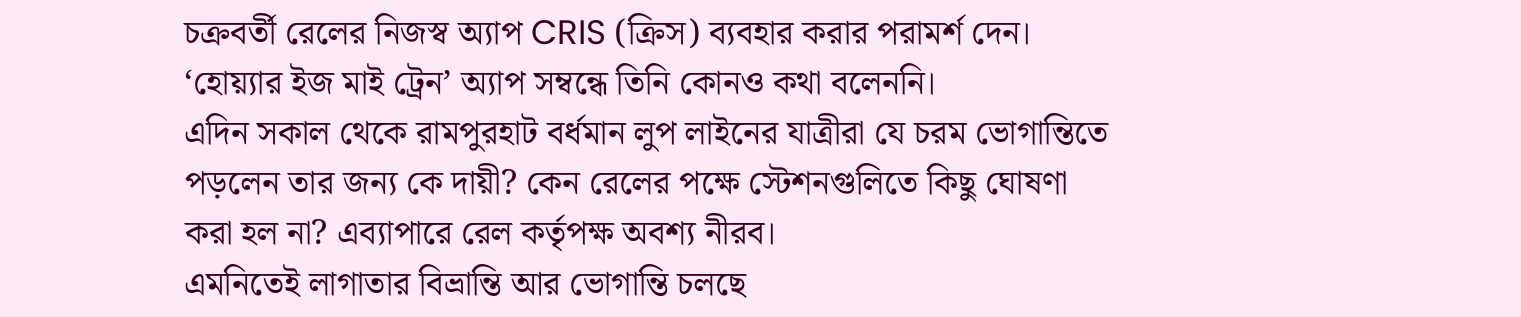চক্রবর্তী রেলের নিজস্ব অ্যাপ CRIS (ক্রিস) ব্যবহার করার পরামর্শ দেন। ‘হোয়্যার ইজ মাই ট্রেন’ অ্যাপ সম্বন্ধে তিনি কোনও কথা বলেননি।
এদিন সকাল থেকে রামপুরহাট বর্ধমান লুপ লাইনের যাত্রীরা যে চরম ভোগান্তিতে পড়লেন তার জন্য কে দায়ী? কেন রেলের পক্ষে স্টেশনগুলিতে কিছু ঘোষণা করা হল না? এব্যাপারে রেল কর্তৃপক্ষ অবশ্য নীরব।
এমনিতেই লাগাতার বিভ্রান্তি আর ভোগান্তি চলছে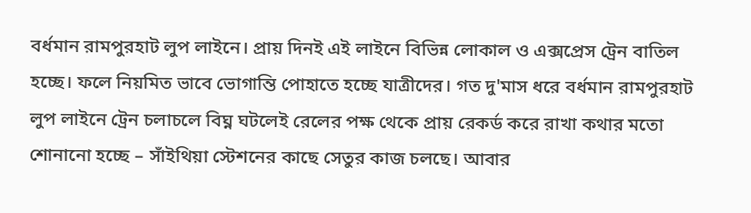বর্ধমান রামপুরহাট লুপ লাইনে। প্রায় দিনই এই লাইনে বিভিন্ন লোকাল ও এক্সপ্রেস ট্রেন বাতিল হচ্ছে। ফলে নিয়মিত ভাবে ভোগান্তি পোহাতে হচ্ছে যাত্রীদের। গত দু'মাস ধরে বর্ধমান রামপুরহাট লুপ লাইনে ট্রেন চলাচলে বিঘ্ন ঘটলেই রেলের পক্ষ থেকে প্রায় রেকর্ড করে রাখা কথার মতো শোনানো হচ্ছে – সাঁইথিয়া স্টেশনের কাছে সেতুর কাজ চলছে। আবার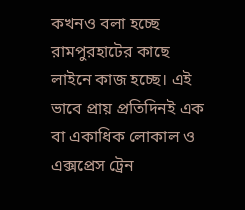কখনও বলা হচ্ছে রামপুরহাটের কাছে লাইনে কাজ হচ্ছে। এই ভাবে প্রায় প্রতিদিনই এক বা একাধিক লোকাল ও এক্সপ্রেস ট্রেন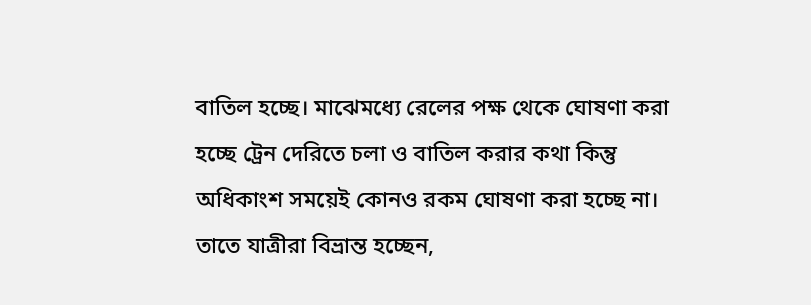বাতিল হচ্ছে। মাঝেমধ্যে রেলের পক্ষ থেকে ঘোষণা করা হচ্ছে ট্রেন দেরিতে চলা ও বাতিল করার কথা কিন্তু অধিকাংশ সময়েই কোনও রকম ঘোষণা করা হচ্ছে না। তাতে যাত্রীরা বিভ্রান্ত হচ্ছেন,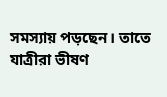সমস্যায় পড়ছেন। তাতে যাত্রীরা ভীষণ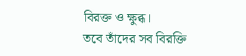বিরক্ত ও ক্ষুব্ধ।
তবে তাঁদের সব বিরক্তি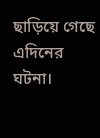ছাড়িয়ে গেছে এদিনের ঘটনা।